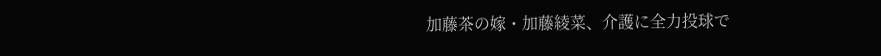加藤茶の嫁・加藤綾菜、介護に全力投球で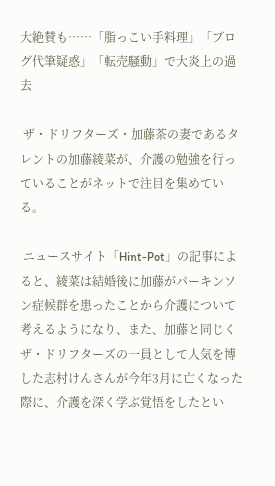大絶賛も……「脂っこい手料理」「ブログ代筆疑惑」「転売騒動」で大炎上の過去

 ザ・ドリフターズ・加藤茶の妻であるタレントの加藤綾菜が、介護の勉強を行っていることがネットで注目を集めている。

 ニュースサイト「Hint-Pot」の記事によると、綾菜は結婚後に加藤がパーキンソン症候群を患ったことから介護について考えるようになり、また、加藤と同じくザ・ドリフターズの一員として人気を博した志村けんさんが今年3月に亡くなった際に、介護を深く学ぶ覚悟をしたとい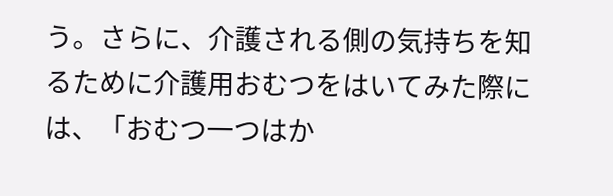う。さらに、介護される側の気持ちを知るために介護用おむつをはいてみた際には、「おむつ一つはか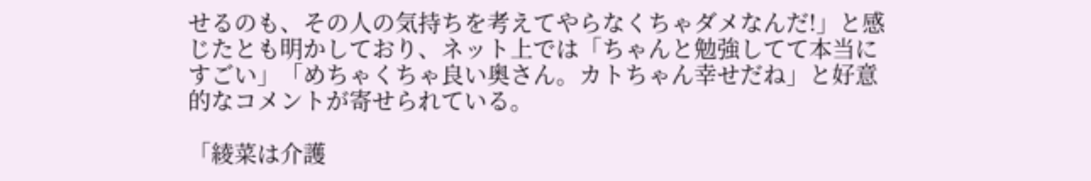せるのも、その人の気持ちを考えてやらなくちゃダメなんだ!」と感じたとも明かしており、ネット上では「ちゃんと勉強してて本当にすごい」「めちゃくちゃ良い奥さん。カトちゃん幸せだね」と好意的なコメントが寄せられている。

「綾菜は介護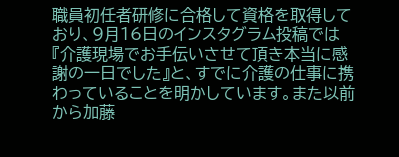職員初任者研修に合格して資格を取得しており、9月16日のインスタグラム投稿では『介護現場でお手伝いさせて頂き本当に感謝の一日でした』と、すでに介護の仕事に携わっていることを明かしています。また以前から加藤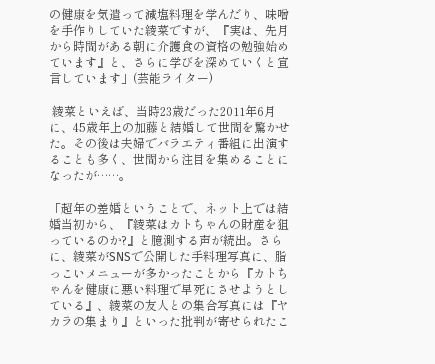の健康を気遣って減塩料理を学んだり、味噌を手作りしていた綾菜ですが、『実は、先月から時間がある朝に介護食の資格の勉強始めています』と、さらに学びを深めていくと宣言しています」(芸能ライター)

 綾菜といえば、当時23歳だった2011年6月に、45歳年上の加藤と結婚して世間を驚かせた。その後は夫婦でバラエティ番組に出演することも多く、世間から注目を集めることになったが……。

「超年の差婚ということで、ネット上では結婚当初から、『綾菜はカトちゃんの財産を狙っているのか?』と臆測する声が続出。さらに、綾菜がSNSで公開した手料理写真に、脂っこいメニューが多かったことから『カトちゃんを健康に悪い料理で早死にさせようとしている』、綾菜の友人との集合写真には『ヤカラの集まり』といった批判が寄せられたこ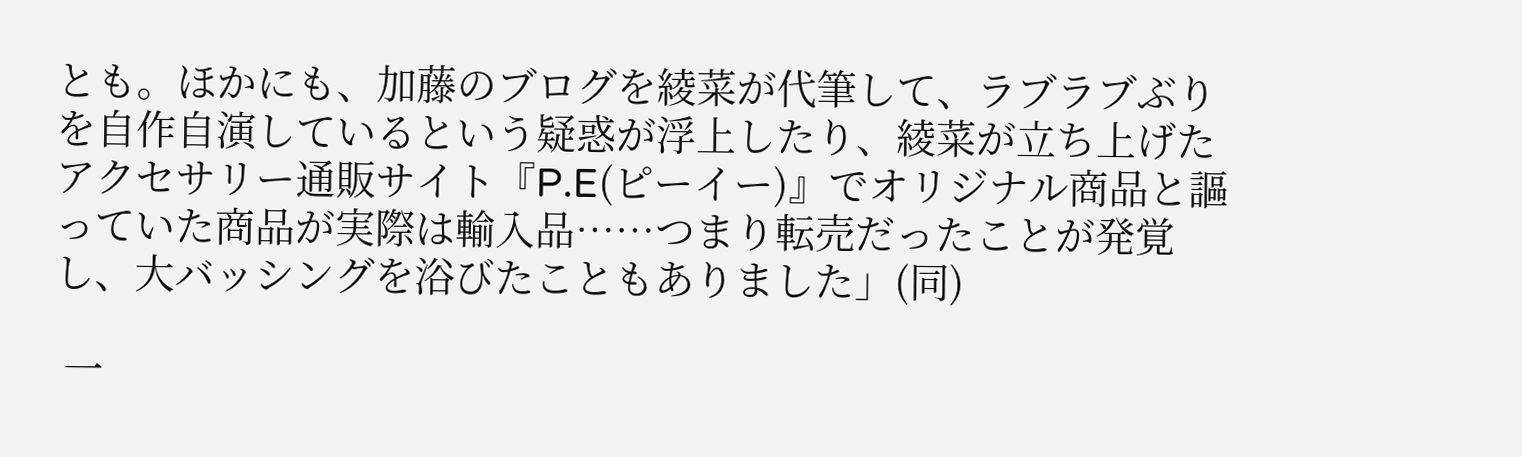とも。ほかにも、加藤のブログを綾菜が代筆して、ラブラブぶりを自作自演しているという疑惑が浮上したり、綾菜が立ち上げたアクセサリー通販サイト『P.E(ピーイー)』でオリジナル商品と謳っていた商品が実際は輸入品……つまり転売だったことが発覚し、大バッシングを浴びたこともありました」(同)

 一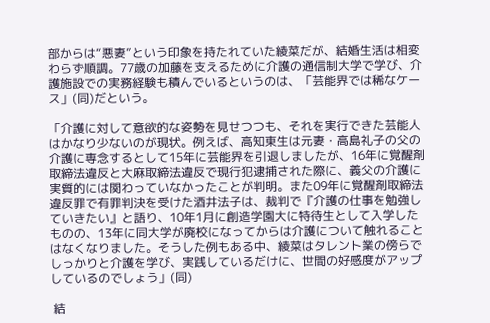部からは“悪妻”という印象を持たれていた綾菜だが、結婚生活は相変わらず順調。77歳の加藤を支えるために介護の通信制大学で学び、介護施設での実務経験も積んでいるというのは、「芸能界では稀なケース」(同)だという。

「介護に対して意欲的な姿勢を見せつつも、それを実行できた芸能人はかなり少ないのが現状。例えば、高知東生は元妻・高島礼子の父の介護に専念するとして15年に芸能界を引退しましたが、16年に覚醒剤取締法違反と大麻取締法違反で現行犯逮捕された際に、義父の介護に実質的には関わっていなかったことが判明。また09年に覚醒剤取締法違反罪で有罪判決を受けた酒井法子は、裁判で『介護の仕事を勉強していきたい』と語り、10年1月に創造学園大に特待生として入学したものの、13年に同大学が廃校になってからは介護について触れることはなくなりました。そうした例もある中、綾菜はタレント業の傍らでしっかりと介護を学び、実践しているだけに、世間の好感度がアップしているのでしょう」(同)

 結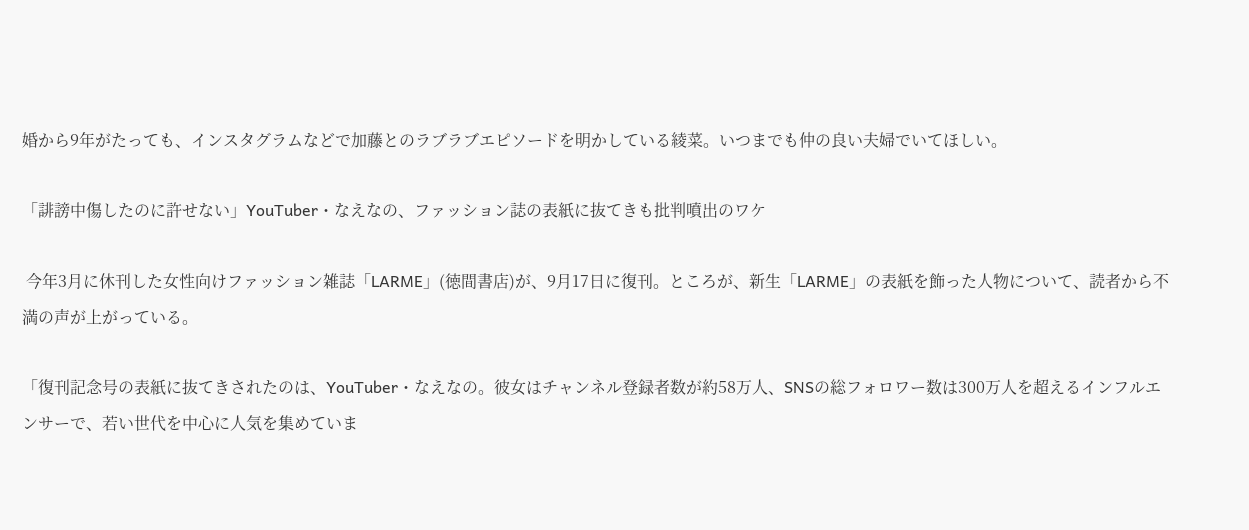婚から9年がたっても、インスタグラムなどで加藤とのラブラブエピソードを明かしている綾菜。いつまでも仲の良い夫婦でいてほしい。

「誹謗中傷したのに許せない」YouTuber・なえなの、ファッション誌の表紙に抜てきも批判噴出のワケ

 今年3月に休刊した女性向けファッション雑誌「LARME」(徳間書店)が、9月17日に復刊。ところが、新生「LARME」の表紙を飾った人物について、読者から不満の声が上がっている。

「復刊記念号の表紙に抜てきされたのは、YouTuber・なえなの。彼女はチャンネル登録者数が約58万人、SNSの総フォロワー数は300万人を超えるインフルエンサーで、若い世代を中心に人気を集めていま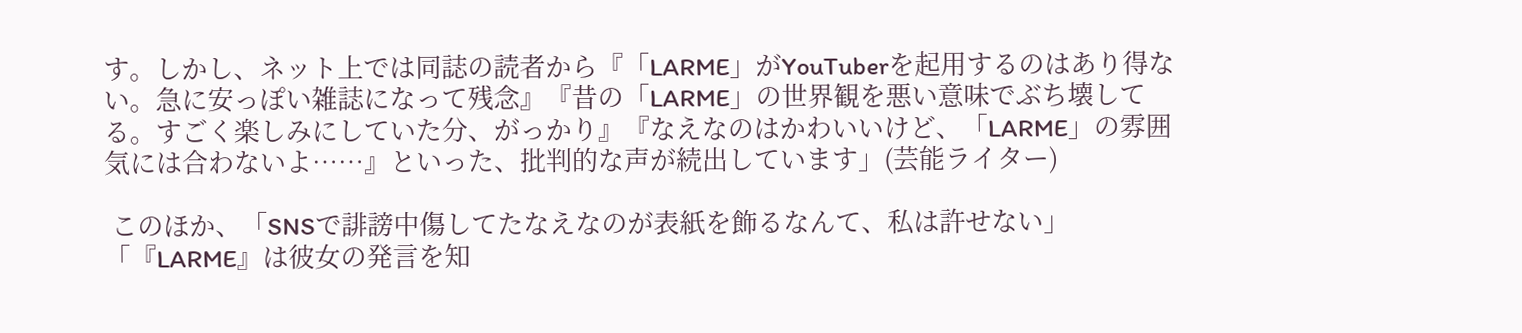す。しかし、ネット上では同誌の読者から『「LARME」がYouTuberを起用するのはあり得ない。急に安っぽい雑誌になって残念』『昔の「LARME」の世界観を悪い意味でぶち壊してる。すごく楽しみにしていた分、がっかり』『なえなのはかわいいけど、「LARME」の雰囲気には合わないよ……』といった、批判的な声が続出しています」(芸能ライター)

 このほか、「SNSで誹謗中傷してたなえなのが表紙を飾るなんて、私は許せない」「『LARME』は彼女の発言を知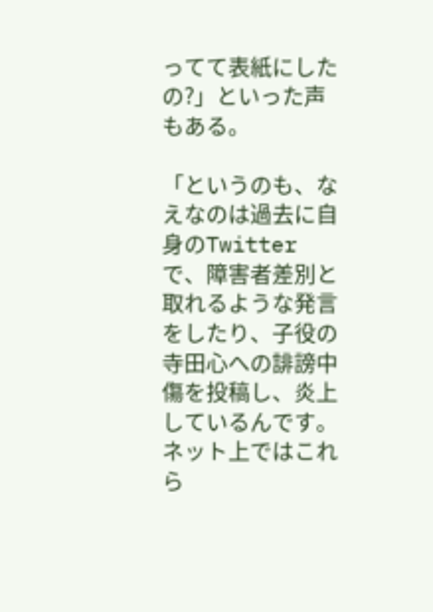ってて表紙にしたの?」といった声もある。

「というのも、なえなのは過去に自身のTwitterで、障害者差別と取れるような発言をしたり、子役の寺田心への誹謗中傷を投稿し、炎上しているんです。ネット上ではこれら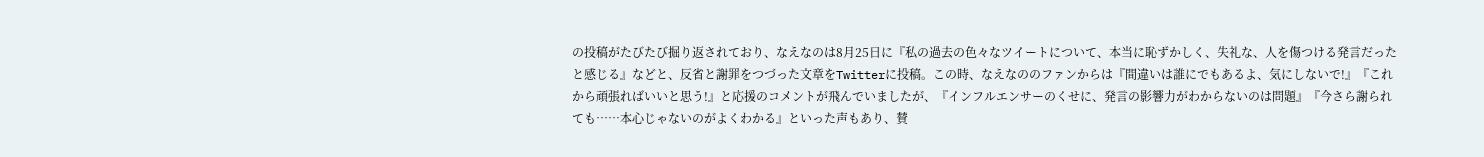の投稿がたびたび掘り返されており、なえなのは8月25日に『私の過去の色々なツイートについて、本当に恥ずかしく、失礼な、人を傷つける発言だったと感じる』などと、反省と謝罪をつづった文章をTwitterに投稿。この時、なえなののファンからは『間違いは誰にでもあるよ、気にしないで!』『これから頑張ればいいと思う!』と応援のコメントが飛んでいましたが、『インフルエンサーのくせに、発言の影響力がわからないのは問題』『今さら謝られても……本心じゃないのがよくわかる』といった声もあり、賛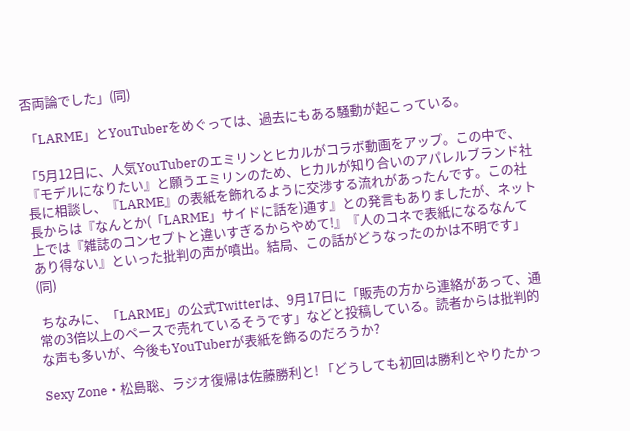否両論でした」(同)

 「LARME」とYouTuberをめぐっては、過去にもある騒動が起こっている。

「5月12日に、人気YouTuberのエミリンとヒカルがコラボ動画をアップ。この中で、『モデルになりたい』と願うエミリンのため、ヒカルが知り合いのアパレルブランド社長に相談し、『LARME』の表紙を飾れるように交渉する流れがあったんです。この社長からは『なんとか(「LARME」サイドに話を)通す』との発言もありましたが、ネット上では『雑誌のコンセプトと違いすぎるからやめて!』『人のコネで表紙になるなんてあり得ない』といった批判の声が噴出。結局、この話がどうなったのかは不明です」(同)

 ちなみに、「LARME」の公式Twitterは、9月17日に「販売の方から連絡があって、通常の3倍以上のペースで売れているそうです」などと投稿している。読者からは批判的な声も多いが、今後もYouTuberが表紙を飾るのだろうか?

Sexy Zone・松島聡、ラジオ復帰は佐藤勝利と! 「どうしても初回は勝利とやりたかっ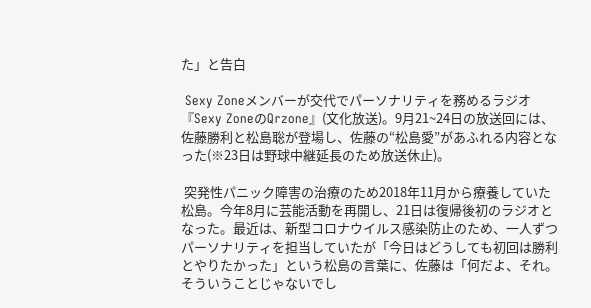た」と告白

 Sexy Zoneメンバーが交代でパーソナリティを務めるラジオ『Sexy ZoneのQrzone』(文化放送)。9月21~24日の放送回には、佐藤勝利と松島聡が登場し、佐藤の“松島愛”があふれる内容となった(※23日は野球中継延長のため放送休止)。

 突発性パニック障害の治療のため2018年11月から療養していた松島。今年8月に芸能活動を再開し、21日は復帰後初のラジオとなった。最近は、新型コロナウイルス感染防止のため、一人ずつパーソナリティを担当していたが「今日はどうしても初回は勝利とやりたかった」という松島の言葉に、佐藤は「何だよ、それ。そういうことじゃないでし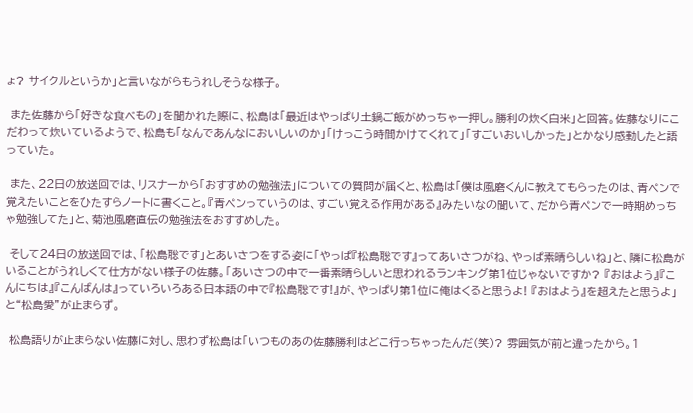ょ? サイクルというか」と言いながらもうれしそうな様子。

 また佐藤から「好きな食べもの」を聞かれた際に、松島は「最近はやっぱり土鍋ご飯がめっちゃ一押し。勝利の炊く白米」と回答。佐藤なりにこだわって炊いているようで、松島も「なんであんなにおいしいのか」「けっこう時間かけてくれて」「すごいおいしかった」とかなり感動したと語っていた。

 また、22日の放送回では、リスナーから「おすすめの勉強法」についての質問が届くと、松島は「僕は風磨くんに教えてもらったのは、青ペンで覚えたいことをひたすらノートに書くこと。『青ペンっていうのは、すごい覚える作用がある』みたいなの聞いて、だから青ペンで一時期めっちゃ勉強してた」と、菊池風磨直伝の勉強法をおすすめした。

 そして24日の放送回では、「松島聡です」とあいさつをする姿に「やっぱ『松島聡です』ってあいさつがね、やっぱ素晴らしいね」と、隣に松島がいることがうれしくて仕方がない様子の佐藤。「あいさつの中で一番素晴らしいと思われるランキング第1位じゃないですか? 『おはよう』『こんにちは』『こんばんは』っていろいろある日本語の中で『松島聡です!』が、やっぱり第1位に俺はくると思うよ! 『おはよう』を超えたと思うよ」と“松島愛”が止まらず。

 松島語りが止まらない佐藤に対し、思わず松島は「いつものあの佐藤勝利はどこ行っちゃったんだ(笑)? 雰囲気が前と違ったから。1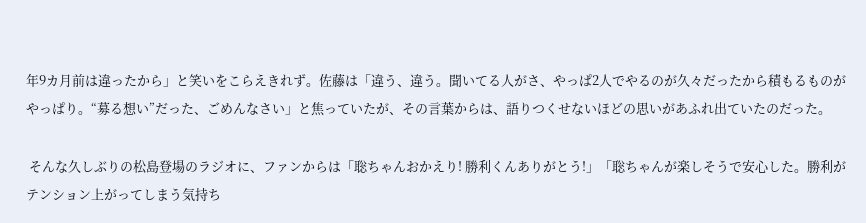年9カ月前は違ったから」と笑いをこらえきれず。佐藤は「違う、違う。聞いてる人がさ、やっぱ2人でやるのが久々だったから積もるものがやっぱり。“募る想い”だった、ごめんなさい」と焦っていたが、その言葉からは、語りつくせないほどの思いがあふれ出ていたのだった。

 そんな久しぶりの松島登場のラジオに、ファンからは「聡ちゃんおかえり! 勝利くんありがとう!」「聡ちゃんが楽しそうで安心した。勝利がテンション上がってしまう気持ち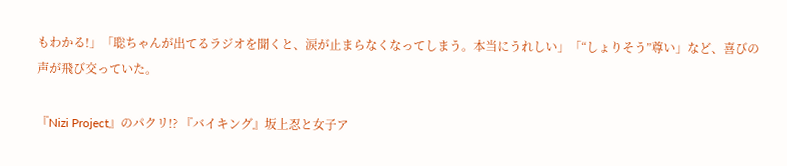もわかる!」「聡ちゃんが出てるラジオを聞くと、涙が止まらなくなってしまう。本当にうれしい」「“しょりそう”尊い」など、喜びの声が飛び交っていた。

『Nizi Project』のパクリ!? 『バイキング』坂上忍と女子ア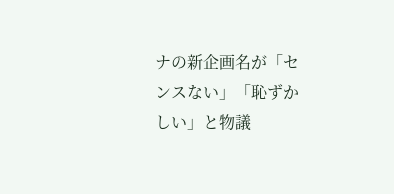ナの新企画名が「センスない」「恥ずかしい」と物議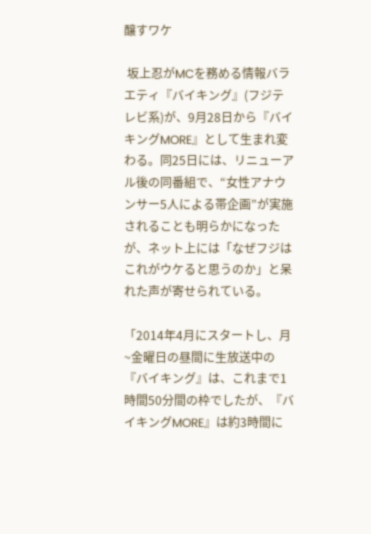醸すワケ

 坂上忍がMCを務める情報バラエティ『バイキング』(フジテレビ系)が、9月28日から『バイキングMORE』として生まれ変わる。同25日には、リニューアル後の同番組で、“女性アナウンサー5人による帯企画”が実施されることも明らかになったが、ネット上には「なぜフジはこれがウケると思うのか」と呆れた声が寄せられている。

「2014年4月にスタートし、月~金曜日の昼間に生放送中の『バイキング』は、これまで1時間50分間の枠でしたが、『バイキングMORE』は約3時間に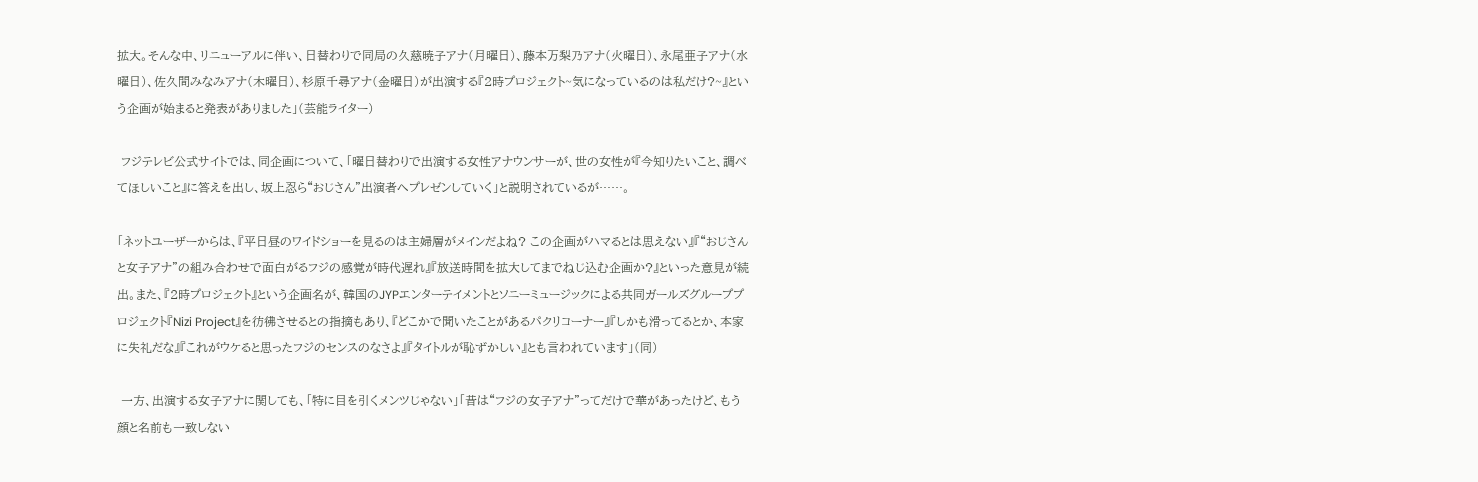拡大。そんな中、リニューアルに伴い、日替わりで同局の久慈暁子アナ(月曜日)、藤本万梨乃アナ(火曜日)、永尾亜子アナ(水曜日)、佐久間みなみアナ(木曜日)、杉原千尋アナ(金曜日)が出演する『2時プロジェクト~気になっているのは私だけ?~』という企画が始まると発表がありました」(芸能ライター)

 フジテレビ公式サイトでは、同企画について、「曜日替わりで出演する女性アナウンサーが、世の女性が『今知りたいこと、調べてほしいこと』に答えを出し、坂上忍ら“おじさん”出演者へプレゼンしていく」と説明されているが……。

「ネットユーザーからは、『平日昼のワイドショーを見るのは主婦層がメインだよね? この企画がハマるとは思えない』『“おじさんと女子アナ”の組み合わせで面白がるフジの感覚が時代遅れ』『放送時間を拡大してまでねじ込む企画か?』といった意見が続出。また、『2時プロジェクト』という企画名が、韓国のJYPエンターテイメントとソニーミュージックによる共同ガールズグループプロジェクト『Nizi Project』を彷彿させるとの指摘もあり、『どこかで聞いたことがあるパクリコーナー』『しかも滑ってるとか、本家に失礼だな』『これがウケると思ったフジのセンスのなさよ』『タイトルが恥ずかしい』とも言われています」(同)

 一方、出演する女子アナに関しても、「特に目を引くメンツじゃない」「昔は“フジの女子アナ”ってだけで華があったけど、もう顔と名前も一致しない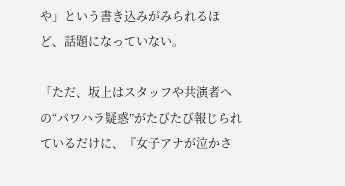や」という書き込みがみられるほど、話題になっていない。

「ただ、坂上はスタッフや共演者への“パワハラ疑惑”がたびたび報じられているだけに、『女子アナが泣かさ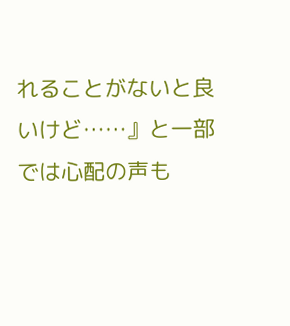れることがないと良いけど……』と一部では心配の声も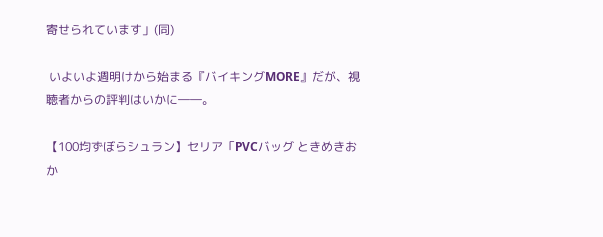寄せられています」(同)

 いよいよ週明けから始まる『バイキングMORE』だが、視聴者からの評判はいかに――。

【100均ずぼらシュラン】セリア「PVCバッグ ときめきおか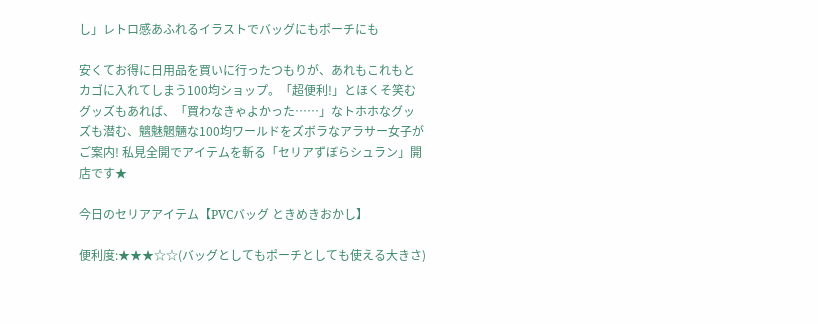し」レトロ感あふれるイラストでバッグにもポーチにも

安くてお得に日用品を買いに行ったつもりが、あれもこれもとカゴに入れてしまう100均ショップ。「超便利!」とほくそ笑むグッズもあれば、「買わなきゃよかった……」なトホホなグッズも潜む、魑魅魍魎な100均ワールドをズボラなアラサー女子がご案内! 私見全開でアイテムを斬る「セリアずぼらシュラン」開店です★

今日のセリアアイテム【PVCバッグ ときめきおかし】

便利度:★★★☆☆(バッグとしてもポーチとしても使える大きさ)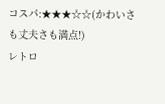コスパ:★★★☆☆(かわいさも丈夫さも満点!)
レトロ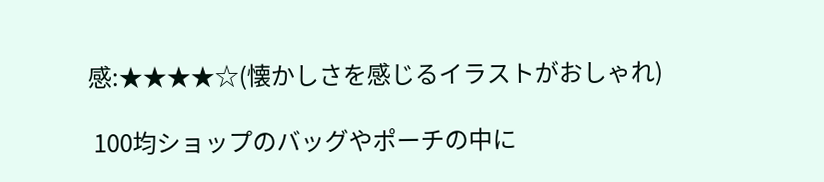感:★★★★☆(懐かしさを感じるイラストがおしゃれ)

 100均ショップのバッグやポーチの中に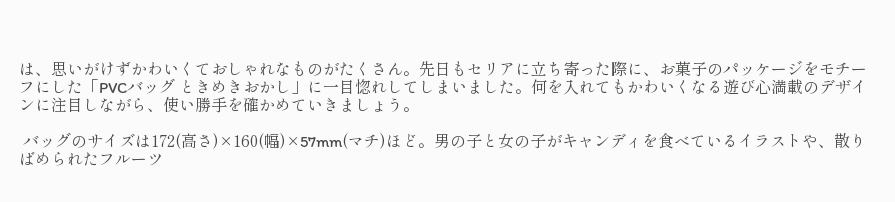は、思いがけずかわいくておしゃれなものがたくさん。先日もセリアに立ち寄った際に、お菓子のパッケージをモチーフにした「PVCバッグ ときめきおかし」に一目惚れしてしまいました。何を入れてもかわいくなる遊び心満載のデザインに注目しながら、使い勝手を確かめていきましょう。

 バッグのサイズは172(高さ)×160(幅)×57mm(マチ)ほど。男の子と女の子がキャンディを食べているイラストや、散りばめられたフルーツ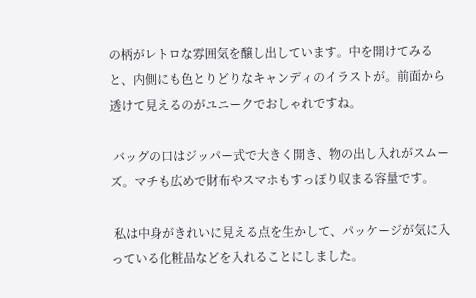の柄がレトロな雰囲気を醸し出しています。中を開けてみると、内側にも色とりどりなキャンディのイラストが。前面から透けて見えるのがユニークでおしゃれですね。

 バッグの口はジッパー式で大きく開き、物の出し入れがスムーズ。マチも広めで財布やスマホもすっぽり収まる容量です。

 私は中身がきれいに見える点を生かして、パッケージが気に入っている化粧品などを入れることにしました。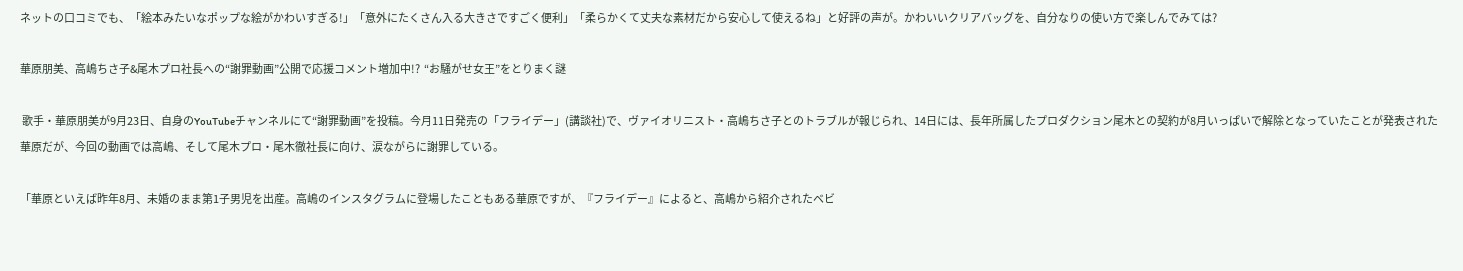ネットの口コミでも、「絵本みたいなポップな絵がかわいすぎる!」「意外にたくさん入る大きさですごく便利」「柔らかくて丈夫な素材だから安心して使えるね」と好評の声が。かわいいクリアバッグを、自分なりの使い方で楽しんでみては?

華原朋美、高嶋ちさ子&尾木プロ社長への“謝罪動画”公開で応援コメント増加中!?  “お騒がせ女王”をとりまく謎

 歌手・華原朋美が9月23日、自身のYouTubeチャンネルにて“謝罪動画”を投稿。今月11日発売の「フライデー」(講談社)で、ヴァイオリニスト・高嶋ちさ子とのトラブルが報じられ、14日には、長年所属したプロダクション尾木との契約が8月いっぱいで解除となっていたことが発表された華原だが、今回の動画では高嶋、そして尾木プロ・尾木徹社長に向け、涙ながらに謝罪している。

「華原といえば昨年8月、未婚のまま第1子男児を出産。高嶋のインスタグラムに登場したこともある華原ですが、『フライデー』によると、高嶋から紹介されたベビ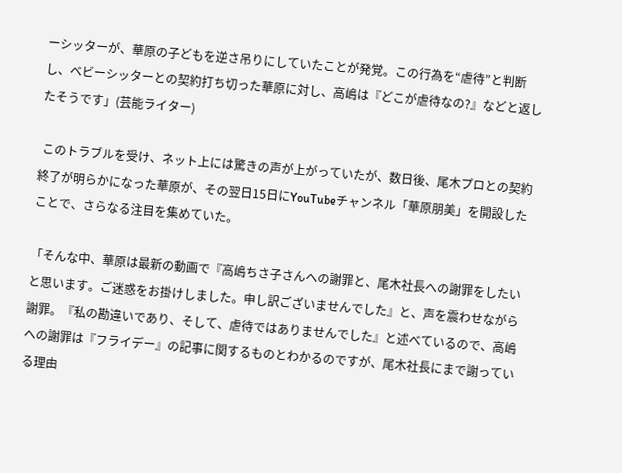ーシッターが、華原の子どもを逆さ吊りにしていたことが発覚。この行為を“虐待”と判断し、ベビーシッターとの契約打ち切った華原に対し、高嶋は『どこが虐待なの?』などと返したそうです」(芸能ライター)

 このトラブルを受け、ネット上には驚きの声が上がっていたが、数日後、尾木プロとの契約終了が明らかになった華原が、その翌日15日にYouTubeチャンネル「華原朋美」を開設したことで、さらなる注目を集めていた。

「そんな中、華原は最新の動画で『高嶋ちさ子さんへの謝罪と、尾木社長への謝罪をしたいと思います。ご迷惑をお掛けしました。申し訳ございませんでした』と、声を震わせながら謝罪。『私の勘違いであり、そして、虐待ではありませんでした』と述べているので、高嶋への謝罪は『フライデー』の記事に関するものとわかるのですが、尾木社長にまで謝っている理由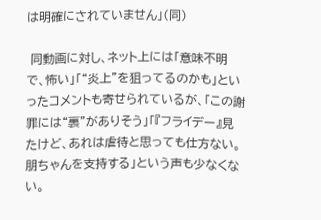は明確にされていません」(同)

 同動画に対し、ネット上には「意味不明で、怖い」「“炎上”を狙ってるのかも」といったコメントも寄せられているが、「この謝罪には“裏”がありそう」「『フライデー』見たけど、あれは虐待と思っても仕方ない。朋ちゃんを支持する」という声も少なくない。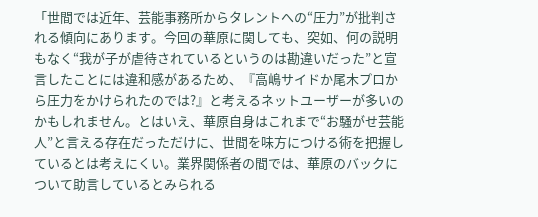「世間では近年、芸能事務所からタレントへの“圧力”が批判される傾向にあります。今回の華原に関しても、突如、何の説明もなく“我が子が虐待されているというのは勘違いだった”と宣言したことには違和感があるため、『高嶋サイドか尾木プロから圧力をかけられたのでは?』と考えるネットユーザーが多いのかもしれません。とはいえ、華原自身はこれまで“お騒がせ芸能人”と言える存在だっただけに、世間を味方につける術を把握しているとは考えにくい。業界関係者の間では、華原のバックについて助言しているとみられる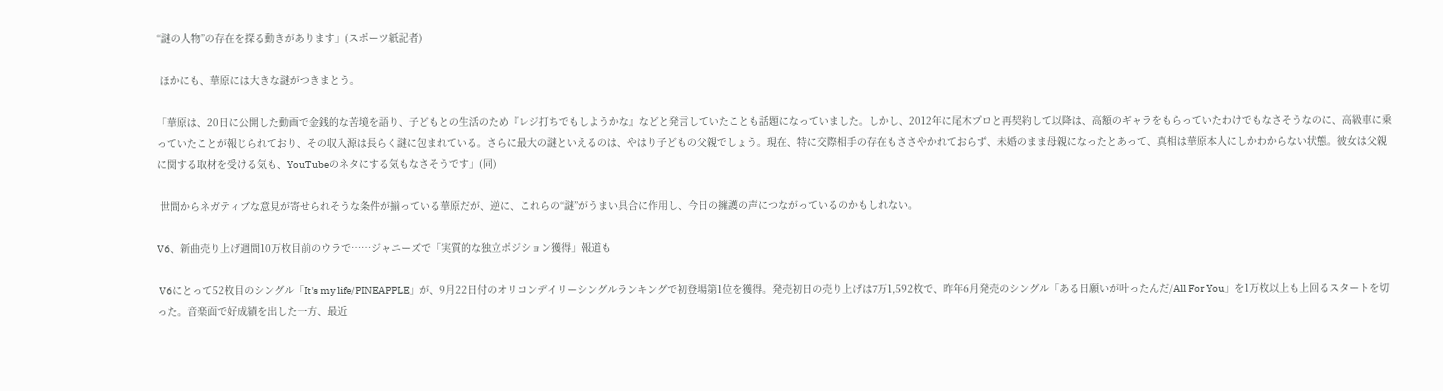“謎の人物”の存在を探る動きがあります」(スポーツ紙記者)

 ほかにも、華原には大きな謎がつきまとう。

「華原は、20日に公開した動画で金銭的な苦境を語り、子どもとの生活のため『レジ打ちでもしようかな』などと発言していたことも話題になっていました。しかし、2012年に尾木プロと再契約して以降は、高額のギャラをもらっていたわけでもなさそうなのに、高級車に乗っていたことが報じられており、その収入源は長らく謎に包まれている。さらに最大の謎といえるのは、やはり子どもの父親でしょう。現在、特に交際相手の存在もささやかれておらず、未婚のまま母親になったとあって、真相は華原本人にしかわからない状態。彼女は父親に関する取材を受ける気も、YouTubeのネタにする気もなさそうです」(同)

 世間からネガティブな意見が寄せられそうな条件が揃っている華原だが、逆に、これらの“謎”がうまい具合に作用し、今日の擁護の声につながっているのかもしれない。

V6、新曲売り上げ週間10万枚目前のウラで……ジャニーズで「実質的な独立ポジション獲得」報道も

 V6にとって52枚目のシングル「It's my life/PINEAPPLE」が、9月22日付のオリコンデイリーシングルランキングで初登場第1位を獲得。発売初日の売り上げは7万1,592枚で、昨年6月発売のシングル「ある日願いが叶ったんだ/All For You」を1万枚以上も上回るスタートを切った。音楽面で好成績を出した一方、最近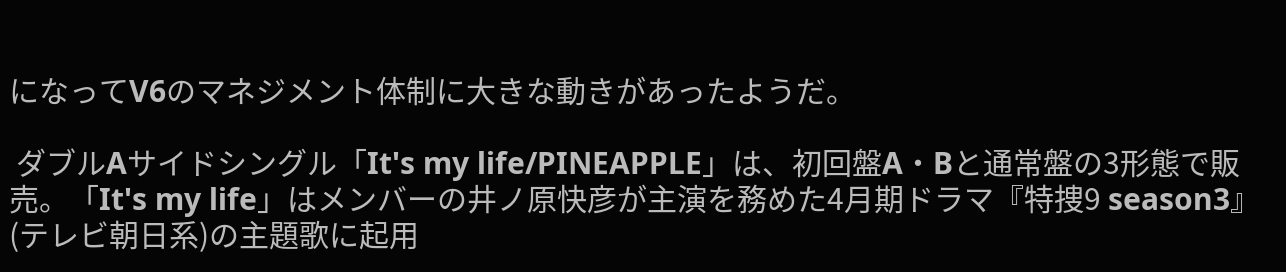になってV6のマネジメント体制に大きな動きがあったようだ。

 ダブルAサイドシングル「It's my life/PINEAPPLE」は、初回盤A・Bと通常盤の3形態で販売。「It's my life」はメンバーの井ノ原快彦が主演を務めた4月期ドラマ『特捜9 season3』(テレビ朝日系)の主題歌に起用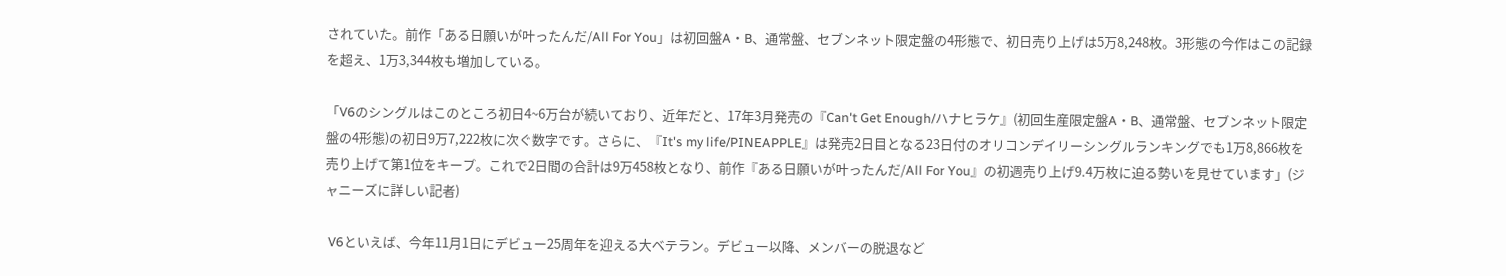されていた。前作「ある日願いが叶ったんだ/All For You」は初回盤A・B、通常盤、セブンネット限定盤の4形態で、初日売り上げは5万8,248枚。3形態の今作はこの記録を超え、1万3,344枚も増加している。

「V6のシングルはこのところ初日4~6万台が続いており、近年だと、17年3月発売の『Can't Get Enough/ハナヒラケ』(初回生産限定盤A・B、通常盤、セブンネット限定盤の4形態)の初日9万7,222枚に次ぐ数字です。さらに、『It's my life/PINEAPPLE』は発売2日目となる23日付のオリコンデイリーシングルランキングでも1万8,866枚を売り上げて第1位をキープ。これで2日間の合計は9万458枚となり、前作『ある日願いが叶ったんだ/All For You』の初週売り上げ9.4万枚に迫る勢いを見せています」(ジャニーズに詳しい記者)

 V6といえば、今年11月1日にデビュー25周年を迎える大ベテラン。デビュー以降、メンバーの脱退など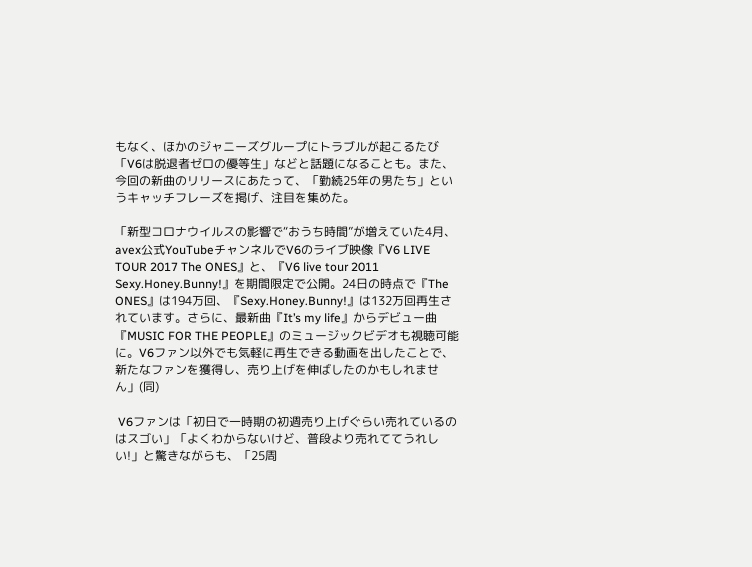もなく、ほかのジャニーズグループにトラブルが起こるたび「V6は脱退者ゼロの優等生」などと話題になることも。また、今回の新曲のリリースにあたって、「勤続25年の男たち」というキャッチフレーズを掲げ、注目を集めた。

「新型コロナウイルスの影響で“おうち時間”が増えていた4月、avex公式YouTubeチャンネルでV6のライブ映像『V6 LIVE TOUR 2017 The ONES』と、『V6 live tour 2011 Sexy.Honey.Bunny!』を期間限定で公開。24日の時点で『The ONES』は194万回、『Sexy.Honey.Bunny!』は132万回再生されています。さらに、最新曲『It’s my life』からデビュー曲『MUSIC FOR THE PEOPLE』のミュージックビデオも視聴可能に。V6ファン以外でも気軽に再生できる動画を出したことで、新たなファンを獲得し、売り上げを伸ばしたのかもしれません」(同)

 V6ファンは「初日で一時期の初週売り上げぐらい売れているのはスゴい」「よくわからないけど、普段より売れててうれしい!」と驚きながらも、「25周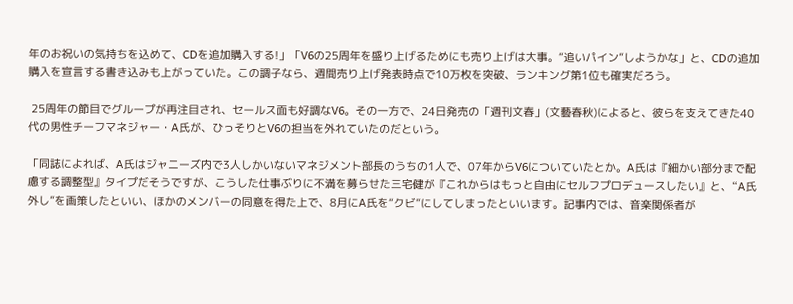年のお祝いの気持ちを込めて、CDを追加購入する!」「V6の25周年を盛り上げるためにも売り上げは大事。“追いパイン”しようかな」と、CDの追加購入を宣言する書き込みも上がっていた。この調子なら、週間売り上げ発表時点で10万枚を突破、ランキング第1位も確実だろう。

 25周年の節目でグループが再注目され、セールス面も好調なV6。その一方で、24日発売の「週刊文春」(文藝春秋)によると、彼らを支えてきた40代の男性チーフマネジャー・A氏が、ひっそりとV6の担当を外れていたのだという。

「同誌によれば、A氏はジャニーズ内で3人しかいないマネジメント部長のうちの1人で、07年からV6についていたとか。A氏は『細かい部分まで配慮する調整型』タイプだそうですが、こうした仕事ぶりに不満を募らせた三宅健が『これからはもっと自由にセルフプロデュースしたい』と、“A氏外し”を画策したといい、ほかのメンバーの同意を得た上で、8月にA氏を“クビ”にしてしまったといいます。記事内では、音楽関係者が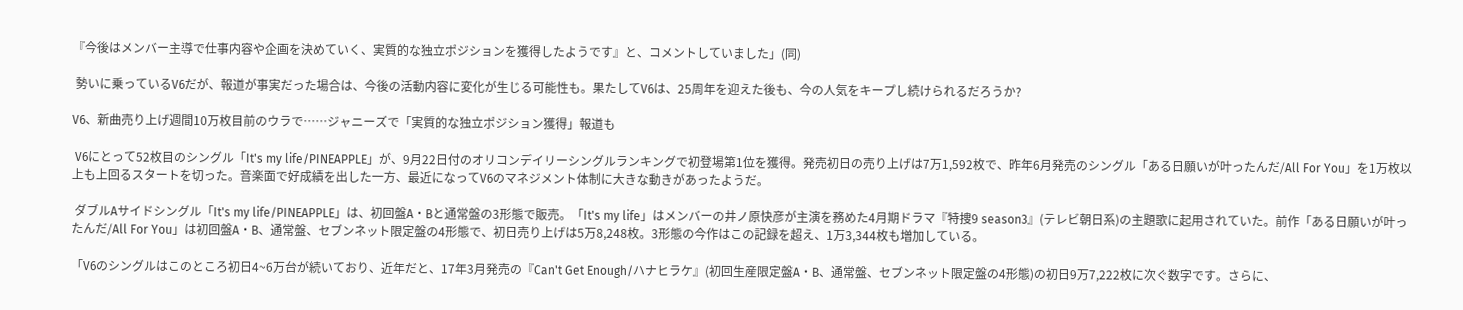『今後はメンバー主導で仕事内容や企画を決めていく、実質的な独立ポジションを獲得したようです』と、コメントしていました」(同)

 勢いに乗っているV6だが、報道が事実だった場合は、今後の活動内容に変化が生じる可能性も。果たしてV6は、25周年を迎えた後も、今の人気をキープし続けられるだろうか?

V6、新曲売り上げ週間10万枚目前のウラで……ジャニーズで「実質的な独立ポジション獲得」報道も

 V6にとって52枚目のシングル「It's my life/PINEAPPLE」が、9月22日付のオリコンデイリーシングルランキングで初登場第1位を獲得。発売初日の売り上げは7万1,592枚で、昨年6月発売のシングル「ある日願いが叶ったんだ/All For You」を1万枚以上も上回るスタートを切った。音楽面で好成績を出した一方、最近になってV6のマネジメント体制に大きな動きがあったようだ。

 ダブルAサイドシングル「It's my life/PINEAPPLE」は、初回盤A・Bと通常盤の3形態で販売。「It's my life」はメンバーの井ノ原快彦が主演を務めた4月期ドラマ『特捜9 season3』(テレビ朝日系)の主題歌に起用されていた。前作「ある日願いが叶ったんだ/All For You」は初回盤A・B、通常盤、セブンネット限定盤の4形態で、初日売り上げは5万8,248枚。3形態の今作はこの記録を超え、1万3,344枚も増加している。

「V6のシングルはこのところ初日4~6万台が続いており、近年だと、17年3月発売の『Can't Get Enough/ハナヒラケ』(初回生産限定盤A・B、通常盤、セブンネット限定盤の4形態)の初日9万7,222枚に次ぐ数字です。さらに、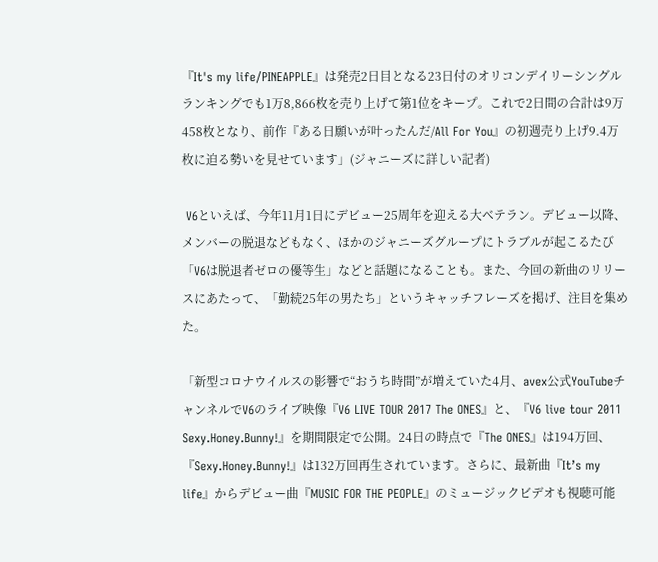『It's my life/PINEAPPLE』は発売2日目となる23日付のオリコンデイリーシングルランキングでも1万8,866枚を売り上げて第1位をキープ。これで2日間の合計は9万458枚となり、前作『ある日願いが叶ったんだ/All For You』の初週売り上げ9.4万枚に迫る勢いを見せています」(ジャニーズに詳しい記者)

 V6といえば、今年11月1日にデビュー25周年を迎える大ベテラン。デビュー以降、メンバーの脱退などもなく、ほかのジャニーズグループにトラブルが起こるたび「V6は脱退者ゼロの優等生」などと話題になることも。また、今回の新曲のリリースにあたって、「勤続25年の男たち」というキャッチフレーズを掲げ、注目を集めた。

「新型コロナウイルスの影響で“おうち時間”が増えていた4月、avex公式YouTubeチャンネルでV6のライブ映像『V6 LIVE TOUR 2017 The ONES』と、『V6 live tour 2011 Sexy.Honey.Bunny!』を期間限定で公開。24日の時点で『The ONES』は194万回、『Sexy.Honey.Bunny!』は132万回再生されています。さらに、最新曲『It’s my life』からデビュー曲『MUSIC FOR THE PEOPLE』のミュージックビデオも視聴可能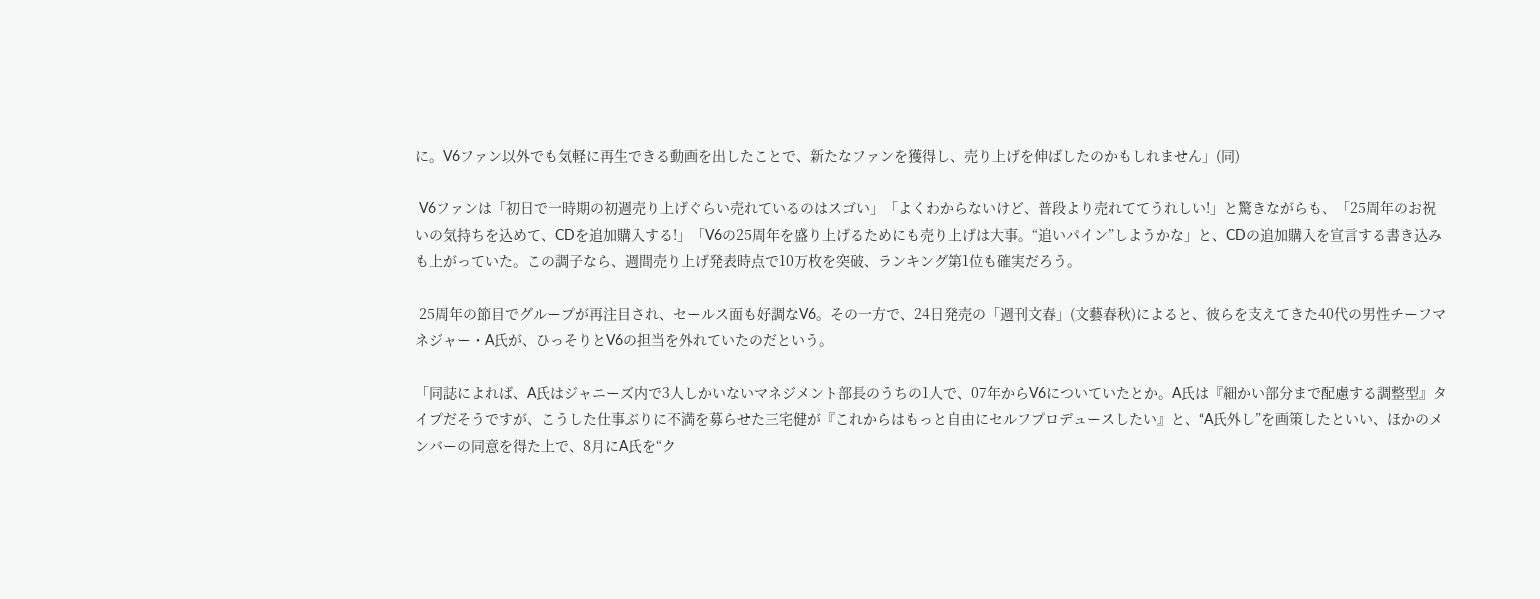に。V6ファン以外でも気軽に再生できる動画を出したことで、新たなファンを獲得し、売り上げを伸ばしたのかもしれません」(同)

 V6ファンは「初日で一時期の初週売り上げぐらい売れているのはスゴい」「よくわからないけど、普段より売れててうれしい!」と驚きながらも、「25周年のお祝いの気持ちを込めて、CDを追加購入する!」「V6の25周年を盛り上げるためにも売り上げは大事。“追いパイン”しようかな」と、CDの追加購入を宣言する書き込みも上がっていた。この調子なら、週間売り上げ発表時点で10万枚を突破、ランキング第1位も確実だろう。

 25周年の節目でグループが再注目され、セールス面も好調なV6。その一方で、24日発売の「週刊文春」(文藝春秋)によると、彼らを支えてきた40代の男性チーフマネジャー・A氏が、ひっそりとV6の担当を外れていたのだという。

「同誌によれば、A氏はジャニーズ内で3人しかいないマネジメント部長のうちの1人で、07年からV6についていたとか。A氏は『細かい部分まで配慮する調整型』タイプだそうですが、こうした仕事ぶりに不満を募らせた三宅健が『これからはもっと自由にセルフプロデュースしたい』と、“A氏外し”を画策したといい、ほかのメンバーの同意を得た上で、8月にA氏を“ク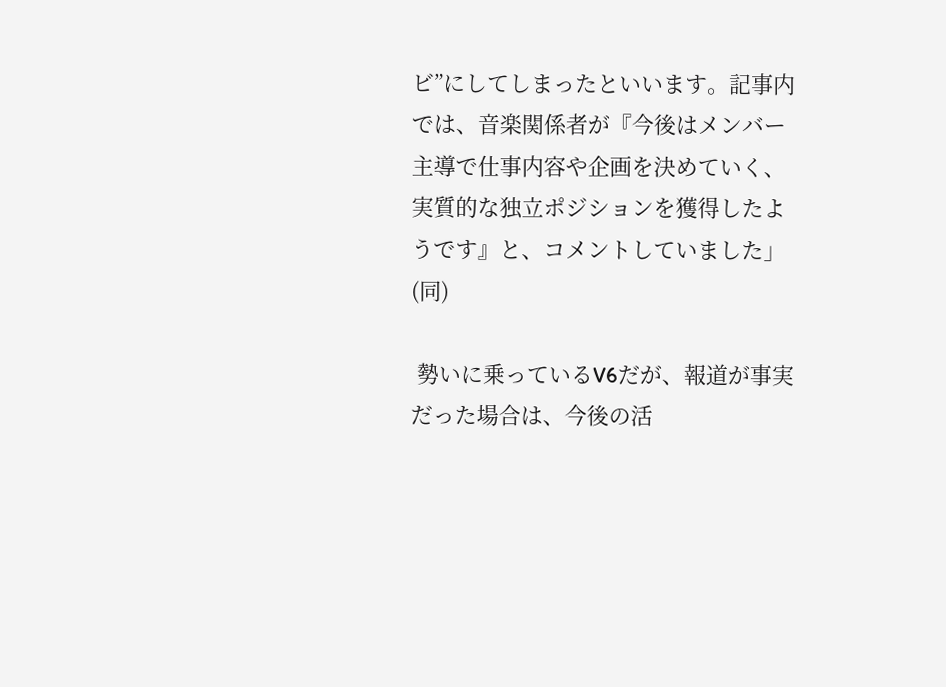ビ”にしてしまったといいます。記事内では、音楽関係者が『今後はメンバー主導で仕事内容や企画を決めていく、実質的な独立ポジションを獲得したようです』と、コメントしていました」(同)

 勢いに乗っているV6だが、報道が事実だった場合は、今後の活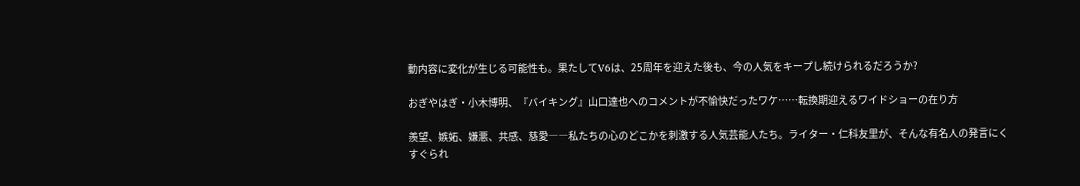動内容に変化が生じる可能性も。果たしてV6は、25周年を迎えた後も、今の人気をキープし続けられるだろうか?

おぎやはぎ・小木博明、『バイキング』山口達也へのコメントが不愉快だったワケ……転換期迎えるワイドショーの在り方

羨望、嫉妬、嫌悪、共感、慈愛――私たちの心のどこかを刺激する人気芸能人たち。ライター・仁科友里が、そんな有名人の発言にくすぐられ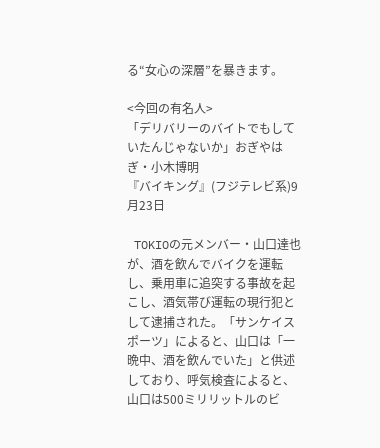る“女心の深層”を暴きます。

<今回の有名人>
「デリバリーのバイトでもしていたんじゃないか」おぎやはぎ・小木博明
『バイキング』(フジテレビ系)9月23日

 TOKIOの元メンバー・山口達也が、酒を飲んでバイクを運転し、乗用車に追突する事故を起こし、酒気帯び運転の現行犯として逮捕された。「サンケイスポーツ」によると、山口は「一晩中、酒を飲んでいた」と供述しており、呼気検査によると、山口は500ミリリットルのビ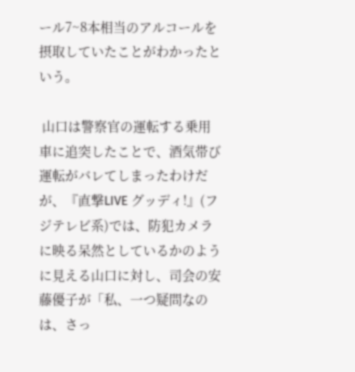ール7~8本相当のアルコールを摂取していたことがわかったという。

 山口は警察官の運転する乗用車に追突したことで、酒気帯び運転がバレてしまったわけだが、『直撃LIVE グッディ!』(フジテレビ系)では、防犯カメラに映る呆然としているかのように見える山口に対し、司会の安藤優子が「私、一つ疑問なのは、さっ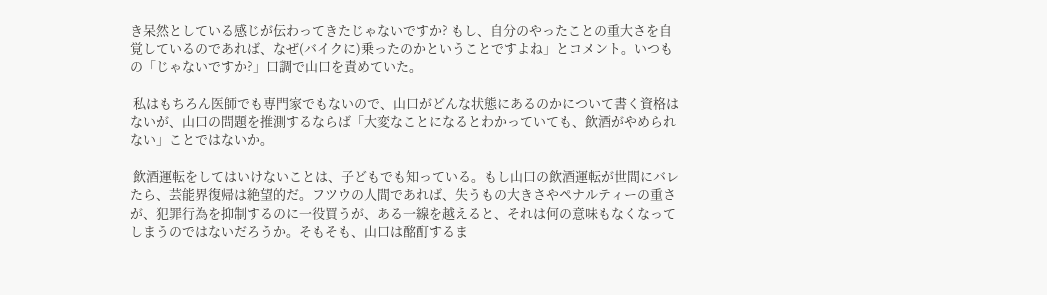き呆然としている感じが伝わってきたじゃないですか? もし、自分のやったことの重大さを自覚しているのであれば、なぜ(バイクに)乗ったのかということですよね」とコメント。いつもの「じゃないですか?」口調で山口を責めていた。

 私はもちろん医師でも専門家でもないので、山口がどんな状態にあるのかについて書く資格はないが、山口の問題を推測するならば「大変なことになるとわかっていても、飲酒がやめられない」ことではないか。

 飲酒運転をしてはいけないことは、子どもでも知っている。もし山口の飲酒運転が世間にバレたら、芸能界復帰は絶望的だ。フツウの人間であれば、失うもの大きさやペナルティーの重さが、犯罪行為を抑制するのに一役買うが、ある一線を越えると、それは何の意味もなくなってしまうのではないだろうか。そもそも、山口は酩酊するま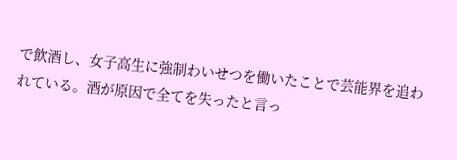で飲酒し、女子高生に強制わいせつを働いたことで芸能界を追われている。酒が原因で全てを失ったと言っ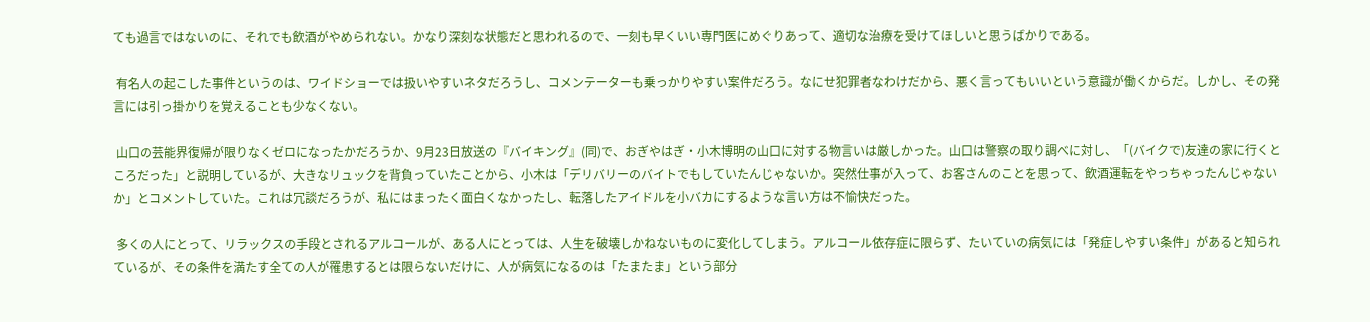ても過言ではないのに、それでも飲酒がやめられない。かなり深刻な状態だと思われるので、一刻も早くいい専門医にめぐりあって、適切な治療を受けてほしいと思うばかりである。

 有名人の起こした事件というのは、ワイドショーでは扱いやすいネタだろうし、コメンテーターも乗っかりやすい案件だろう。なにせ犯罪者なわけだから、悪く言ってもいいという意識が働くからだ。しかし、その発言には引っ掛かりを覚えることも少なくない。

 山口の芸能界復帰が限りなくゼロになったかだろうか、9月23日放送の『バイキング』(同)で、おぎやはぎ・小木博明の山口に対する物言いは厳しかった。山口は警察の取り調べに対し、「(バイクで)友達の家に行くところだった」と説明しているが、大きなリュックを背負っていたことから、小木は「デリバリーのバイトでもしていたんじゃないか。突然仕事が入って、お客さんのことを思って、飲酒運転をやっちゃったんじゃないか」とコメントしていた。これは冗談だろうが、私にはまったく面白くなかったし、転落したアイドルを小バカにするような言い方は不愉快だった。

 多くの人にとって、リラックスの手段とされるアルコールが、ある人にとっては、人生を破壊しかねないものに変化してしまう。アルコール依存症に限らず、たいていの病気には「発症しやすい条件」があると知られているが、その条件を満たす全ての人が罹患するとは限らないだけに、人が病気になるのは「たまたま」という部分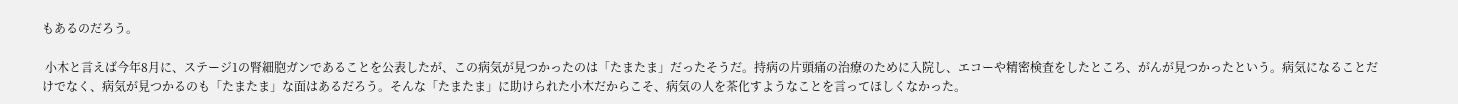もあるのだろう。

 小木と言えば今年8月に、ステージ1の腎細胞ガンであることを公表したが、この病気が見つかったのは「たまたま」だったそうだ。持病の片頭痛の治療のために入院し、エコーや精密検査をしたところ、がんが見つかったという。病気になることだけでなく、病気が見つかるのも「たまたま」な面はあるだろう。そんな「たまたま」に助けられた小木だからこそ、病気の人を茶化すようなことを言ってほしくなかった。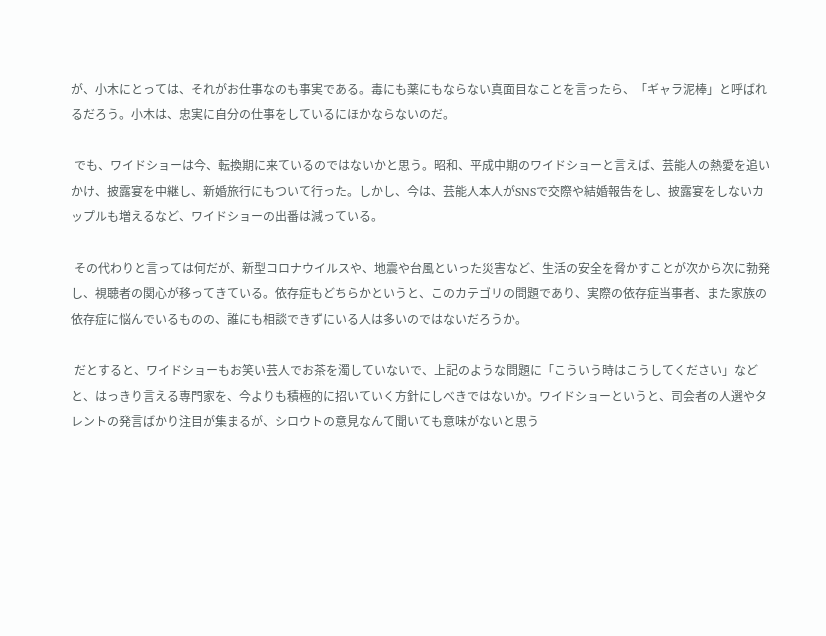が、小木にとっては、それがお仕事なのも事実である。毒にも薬にもならない真面目なことを言ったら、「ギャラ泥棒」と呼ばれるだろう。小木は、忠実に自分の仕事をしているにほかならないのだ。

 でも、ワイドショーは今、転換期に来ているのではないかと思う。昭和、平成中期のワイドショーと言えば、芸能人の熱愛を追いかけ、披露宴を中継し、新婚旅行にもついて行った。しかし、今は、芸能人本人がSNSで交際や結婚報告をし、披露宴をしないカップルも増えるなど、ワイドショーの出番は減っている。

 その代わりと言っては何だが、新型コロナウイルスや、地震や台風といった災害など、生活の安全を脅かすことが次から次に勃発し、視聴者の関心が移ってきている。依存症もどちらかというと、このカテゴリの問題であり、実際の依存症当事者、また家族の依存症に悩んでいるものの、誰にも相談できずにいる人は多いのではないだろうか。

 だとすると、ワイドショーもお笑い芸人でお茶を濁していないで、上記のような問題に「こういう時はこうしてください」などと、はっきり言える専門家を、今よりも積極的に招いていく方針にしべきではないか。ワイドショーというと、司会者の人選やタレントの発言ばかり注目が集まるが、シロウトの意見なんて聞いても意味がないと思う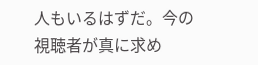人もいるはずだ。今の視聴者が真に求め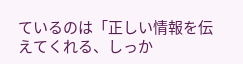ているのは「正しい情報を伝えてくれる、しっか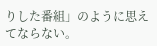りした番組」のように思えてならない。